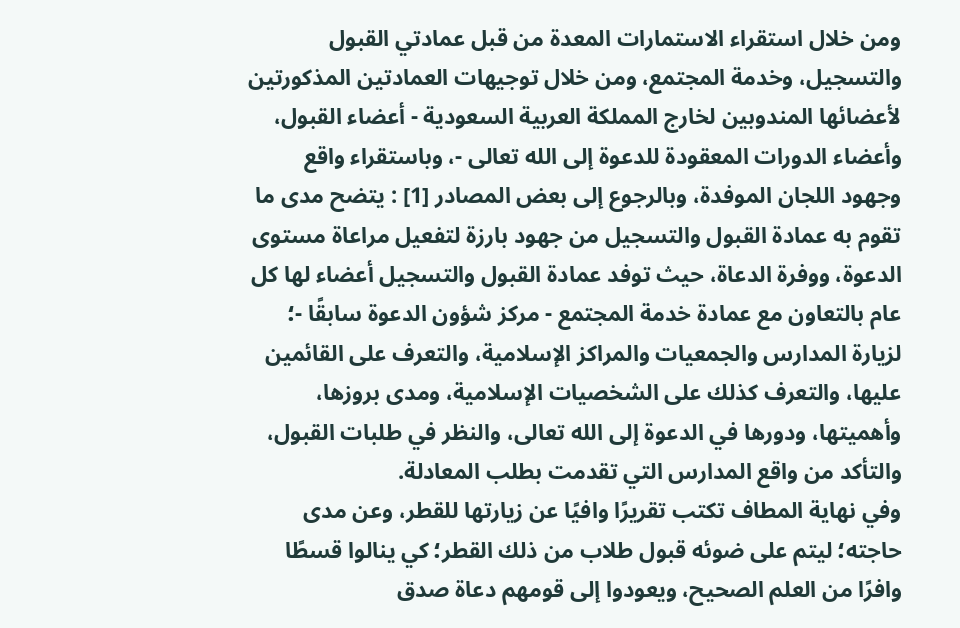ومن خلال استقراء الاستمارات المعدة من قبل عمادتي القبول والتسجيل، وخدمة المجتمع، ومن خلال توجيهات العمادتين المذكورتين لأعضائها المندوبين لخارج المملكة العربية السعودية - أعضاء القبول، وأعضاء الدورات المعقودة للدعوة إلى الله تعالى -، وباستقراء واقع وجهود اللجان الموفدة، وبالرجوع إلى بعض المصادر [1] : يتضح مدى ما تقوم به عمادة القبول والتسجيل من جهود بارزة لتفعيل مراعاة مستوى الدعوة، ووفرة الدعاة، حيث توفد عمادة القبول والتسجيل أعضاء لها كل عام بالتعاون مع عمادة خدمة المجتمع - مركز شؤون الدعوة سابقًا -؛ لزيارة المدارس والجمعيات والمراكز الإسلامية، والتعرف على القائمين عليها، والتعرف كذلك على الشخصيات الإسلامية، ومدى بروزها، وأهميتها، ودورها في الدعوة إلى الله تعالى، والنظر في طلبات القبول، والتأكد من واقع المدارس التي تقدمت بطلب المعادلة.
وفي نهاية المطاف تكتب تقريرًا وافيًا عن زيارتها للقطر، وعن مدى حاجته؛ ليتم على ضوئه قبول طلاب من ذلك القطر؛ كي ينالوا قسطًا وافرًا من العلم الصحيح، ويعودوا إلى قومهم دعاة صدق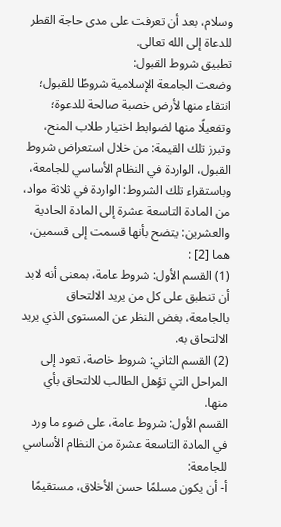وسلام، بعد أن تعرفت على مدى حاجة القطر للدعاة إلى الله تعالى.
تطبيق شروط القبول:
وضعت الجامعة الإسلامية شروطًا للقبول؛ انتقاء منها لأرض خصبة صالحة للدعوة؛ وتفعيلًا منها لضوابط اختيار طلاب المنح، وتبرز تلك القيمة: من خلال استعراض شروط القبول، الواردة في النظام الأساسي للجامعة، وباستقراء تلك الشروط: الواردة في ثلاثة مواد، من المادة التاسعة عشرة إلى المادة الحادية والعشرين: يتضح بأنها قسمت إلى قسمين، هما [2] :
(1) القسم الأول: شروط عامة، بمعنى أنه لابد أن تنطبق على كل من يريد الالتحاق بالجامعة، بغض النظر عن المستوى الذي يريد الالتحاق به.
(2) القسم الثاني: شروط خاصة، تعود إلى المراحل التي تؤهل الطالب للالتحاق بأي منها.
القسم الأول: شروط عامة، على ضوء ما ورد في المادة التاسعة عشرة من النظام الأساسي للجامعة:
أ- أن يكون مسلمًا حسن الأخلاق، مستقيمًا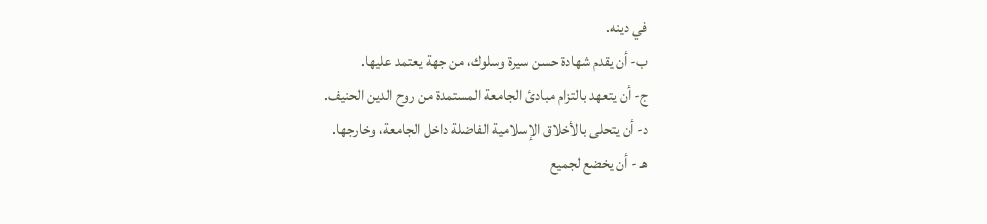في دينه.
ب- أن يقدم شهادة حسن سيرة وسلوك، من جهة يعتمد عليها.
ج- أن يتعهد بالتزام مبادئ الجامعة المستمدة من روح الدين الحنيف.
د- أن يتحلى بالأخلاق الإسلامية الفاضلة داخل الجامعة، وخارجها.
هـ - أن يخضع لجميع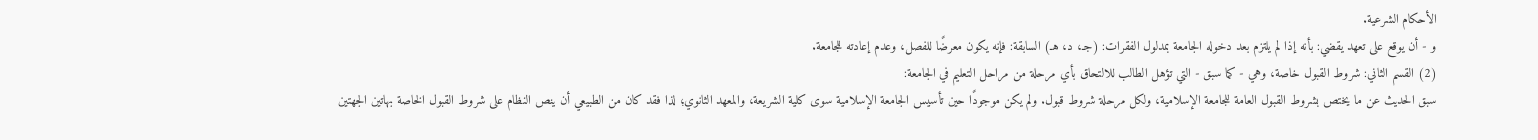الأحكام الشرعية.
و - أن يوقع على تعهد يقضي: بأنه إذا لم يلتزم بعد دخوله الجامعة بمدلول الفقرات: (جـ، د، هـ) السابقة: فإنه يكون معرضًا للفصل، وعدم إعادته للجامعة.
(2) القسم الثاني: شروط القبول خاصة، وهي - كما سبق - التي تؤهل الطالب للالتحاق بأي مرحلة من مراحل التعليم في الجامعة:
سبق الحديث عن ما يختص بشروط القبول العامة للجامعة الإسلامية، ولكل مرحلة شروط قبول. ولم يكن موجودًا حين تأسيس الجامعة الإسلامية سوى كلية الشريعة، والمعهد الثانوي؛ لذا فقد كان من الطبيعي أن ينص النظام على شروط القبول الخاصة بهاتين الجهتين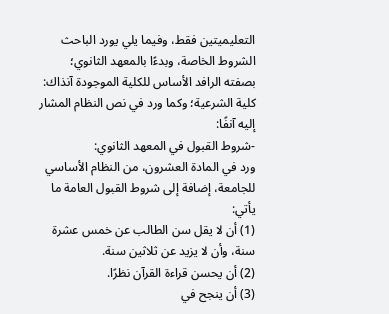التعليميتين فقط، وفيما يلي يورد الباحث الشروط الخاصة، وبدءًا بالمعهد الثانوي؛ بصفته الرافد الأساس للكلية الموجودة آنذاك: كلية الشرعية؛ وكما ورد في نص النظام المشار إليه آنفًا:
-شروط القبول في المعهد الثانوي:
ورد في المادة العشرون، من النظام الأساسي للجامعة، إضافة إلى شروط القبول العامة ما يأتي:
(1) أن لا يقل سن الطالب عن خمس عشرة سنة، وأن لا يزيد عن ثلاثين سنة.
(2) أن يحسن قراءة القرآن نظرًا.
(3) أن ينجح في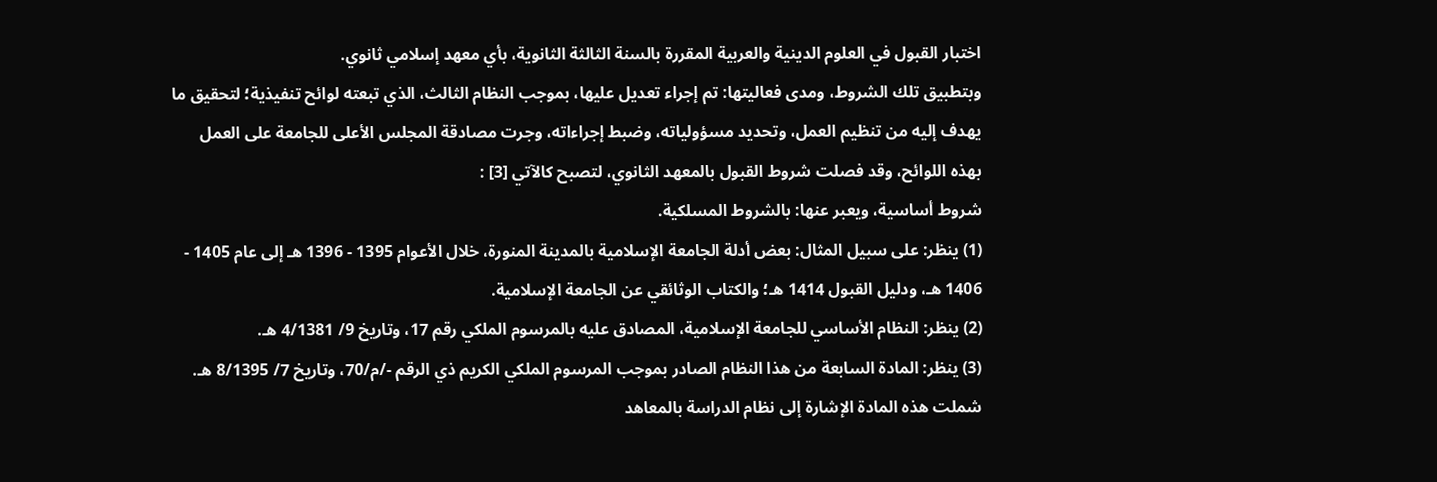اختبار القبول في العلوم الدينية والعربية المقررة بالسنة الثالثة الثانوية، بأي معهد إسلامي ثانوي.
وبتطبيق تلك الشروط، ومدى فعاليتها: تم إجراء تعديل عليها، بموجب النظام الثالث، الذي تبعته لوائح تنفيذية؛ لتحقيق ما يهدف إليه من تنظيم العمل، وتحديد مسؤولياته، وضبط إجراءاته، وجرت مصادقة المجلس الأعلى للجامعة على العمل بهذه اللوائح، وقد فصلت شروط القبول بالمعهد الثانوي، لتصبح كالآتي [3] :
شروط أساسية، ويعبر عنها: بالشروط المسلكية.
(1) ينظر: على سبيل المثال: بعض أدلة الجامعة الإسلامية بالمدينة المنورة، خلال الأعوام 1395 - 1396 هـ إلى عام 1405 - 1406 هـ، ودليل القبول 1414 هـ؛ والكتاب الوثائقي عن الجامعة الإسلامية.
(2) ينظر: النظام الأساسي للجامعة الإسلامية، المصادق عليه بالمرسوم الملكي رقم 17، وتاريخ 9/ 4/1381 هـ.
(3) ينظر: المادة السابعة من هذا النظام الصادر بموجب المرسوم الملكي الكريم ذي الرقم -/م/70، وتاريخ 7/ 8/1395 هـ. شملت هذه المادة الإشارة إلى نظام الدراسة بالمعاهد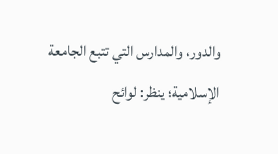والدور، والمدارس التي تتبع الجامعة الإسلامية؛ ينظر: لوائح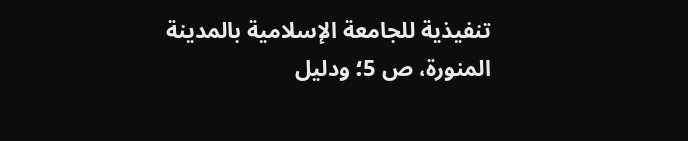تنفيذية للجامعة الإسلامية بالمدينة المنورة، ص 5؛ ودليل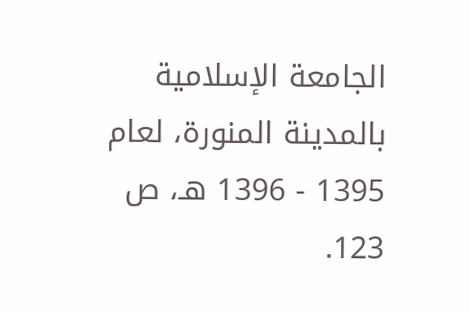الجامعة الإسلامية بالمدينة المنورة، لعام 1395 - 1396 هـ، ص 123.